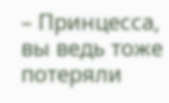– Принцесса, вы ведь тоже потеряли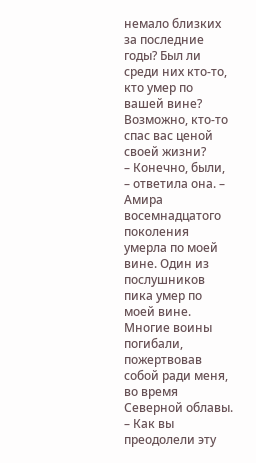немало близких за последние годы? Был ли среди них кто-то, кто умер по вашей вине? Возможно, кто-то спас вас ценой своей жизни?
– Конечно, были, – ответила она. – Амира восемнадцатого поколения умерла по моей вине. Один из послушников пика умер по моей вине. Многие воины погибали, пожертвовав собой ради меня, во время Северной облавы.
– Как вы преодолели эту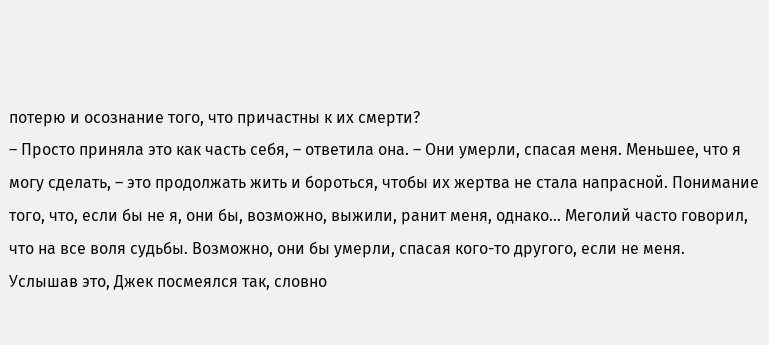потерю и осознание того, что причастны к их смерти?
– Просто приняла это как часть себя, – ответила она. – Они умерли, спасая меня. Меньшее, что я могу сделать, – это продолжать жить и бороться, чтобы их жертва не стала напрасной. Понимание того, что, если бы не я, они бы, возможно, выжили, ранит меня, однако… Меголий часто говорил, что на все воля судьбы. Возможно, они бы умерли, спасая кого-то другого, если не меня.
Услышав это, Джек посмеялся так, словно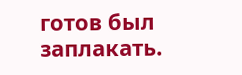готов был заплакать.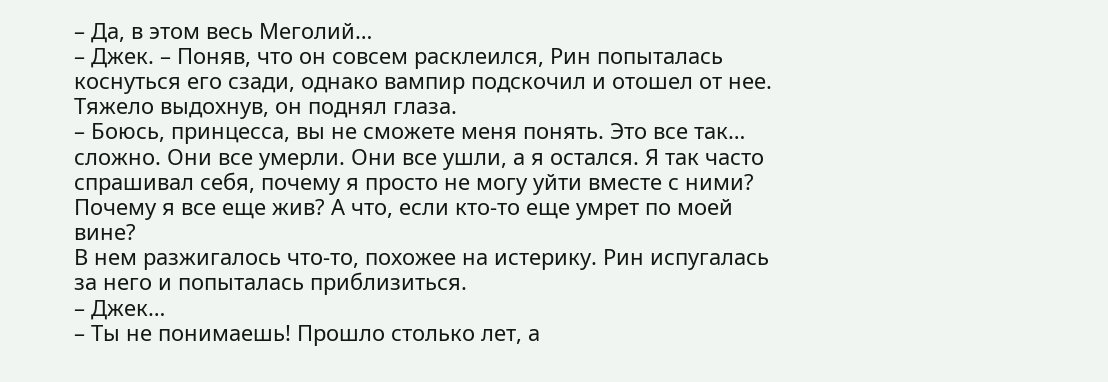– Да, в этом весь Меголий…
– Джек. – Поняв, что он совсем расклеился, Рин попыталась коснуться его сзади, однако вампир подскочил и отошел от нее. Тяжело выдохнув, он поднял глаза.
– Боюсь, принцесса, вы не сможете меня понять. Это все так… сложно. Они все умерли. Они все ушли, а я остался. Я так часто спрашивал себя, почему я просто не могу уйти вместе с ними? Почему я все еще жив? А что, если кто-то еще умрет по моей вине?
В нем разжигалось что-то, похожее на истерику. Рин испугалась за него и попыталась приблизиться.
– Джек…
– Ты не понимаешь! Прошло столько лет, а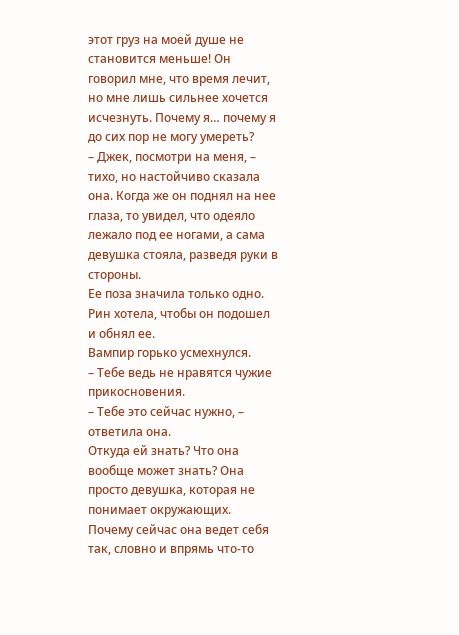этот груз на моей душе не становится меньше! Он говорил мне, что время лечит, но мне лишь сильнее хочется исчезнуть. Почему я… почему я до сих пор не могу умереть?
– Джек, посмотри на меня, – тихо, но настойчиво сказала она. Когда же он поднял на нее глаза, то увидел, что одеяло лежало под ее ногами, а сама девушка стояла, разведя руки в стороны.
Ее поза значила только одно. Рин хотела, чтобы он подошел и обнял ее.
Вампир горько усмехнулся.
– Тебе ведь не нравятся чужие прикосновения.
– Тебе это сейчас нужно, – ответила она.
Откуда ей знать? Что она вообще может знать? Она просто девушка, которая не понимает окружающих.
Почему сейчас она ведет себя так, словно и впрямь что-то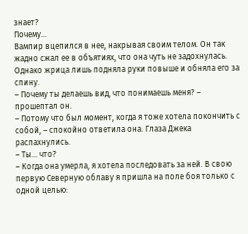знает?
Почему…
Вампир вцепился в нее, накрывая своим телом. Он так жадно сжал ее в объятиях, что она чуть не задохнулась. Однако жрица лишь подняла руки повыше и обняла его за спину.
– Почему ты делаешь вид, что понимаешь меня? – прошептал он.
– Потому что был момент, когда я тоже хотела покончить с собой, – спокойно ответила она. Глаза Джека распахнулись.
– Ты… что?
– Когда она умерла, я хотела последовать за ней. В свою первую Северную облаву я пришла на поле боя только с одной целью: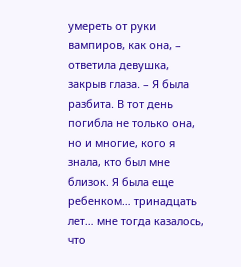умереть от руки вампиров, как она, – ответила девушка, закрыв глаза. – Я была разбита. В тот день погибла не только она, но и многие, кого я знала, кто был мне близок. Я была еще ребенком… тринадцать лет… мне тогда казалось, что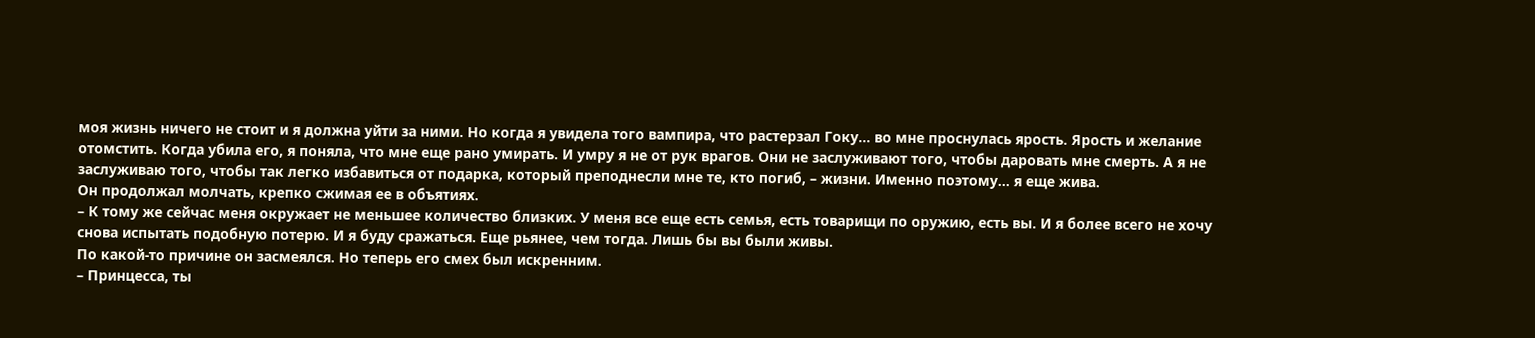моя жизнь ничего не стоит и я должна уйти за ними. Но когда я увидела того вампира, что растерзал Гоку… во мне проснулась ярость. Ярость и желание отомстить. Когда убила его, я поняла, что мне еще рано умирать. И умру я не от рук врагов. Они не заслуживают того, чтобы даровать мне смерть. А я не заслуживаю того, чтобы так легко избавиться от подарка, который преподнесли мне те, кто погиб, – жизни. Именно поэтому… я еще жива.
Он продолжал молчать, крепко сжимая ее в объятиях.
– К тому же сейчас меня окружает не меньшее количество близких. У меня все еще есть семья, есть товарищи по оружию, есть вы. И я более всего не хочу снова испытать подобную потерю. И я буду сражаться. Еще рьянее, чем тогда. Лишь бы вы были живы.
По какой-то причине он засмеялся. Но теперь его смех был искренним.
– Принцесса, ты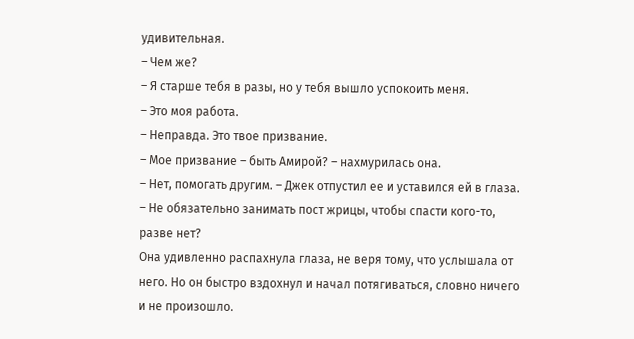удивительная.
– Чем же?
– Я старше тебя в разы, но у тебя вышло успокоить меня.
– Это моя работа.
– Неправда. Это твое призвание.
– Мое призвание – быть Амирой? – нахмурилась она.
– Нет, помогать другим. – Джек отпустил ее и уставился ей в глаза. – Не обязательно занимать пост жрицы, чтобы спасти кого-то, разве нет?
Она удивленно распахнула глаза, не веря тому, что услышала от него. Но он быстро вздохнул и начал потягиваться, словно ничего и не произошло.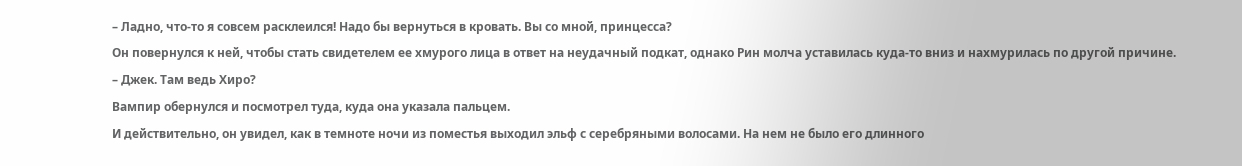– Ладно, что-то я совсем расклеился! Надо бы вернуться в кровать. Вы со мной, принцесса?
Он повернулся к ней, чтобы стать свидетелем ее хмурого лица в ответ на неудачный подкат, однако Рин молча уставилась куда-то вниз и нахмурилась по другой причине.
– Джек. Там ведь Хиро?
Вампир обернулся и посмотрел туда, куда она указала пальцем.
И действительно, он увидел, как в темноте ночи из поместья выходил эльф с серебряными волосами. На нем не было его длинного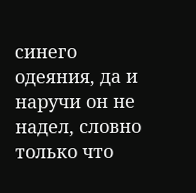синего одеяния, да и наручи он не надел, словно только что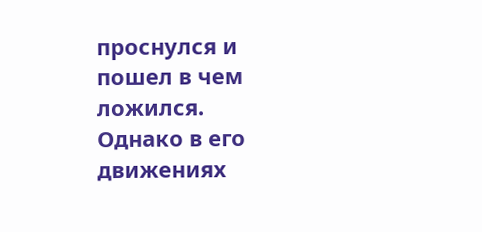проснулся и пошел в чем ложился. Однако в его движениях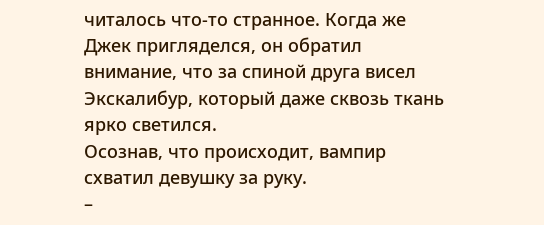читалось что-то странное. Когда же Джек пригляделся, он обратил внимание, что за спиной друга висел Экскалибур, который даже сквозь ткань ярко светился.
Осознав, что происходит, вампир схватил девушку за руку.
–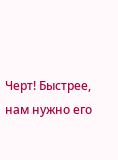Черт! Быстрее, нам нужно его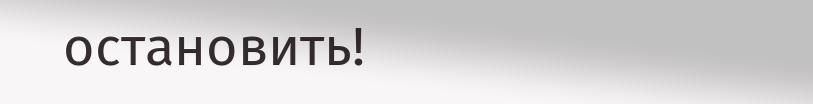остановить!